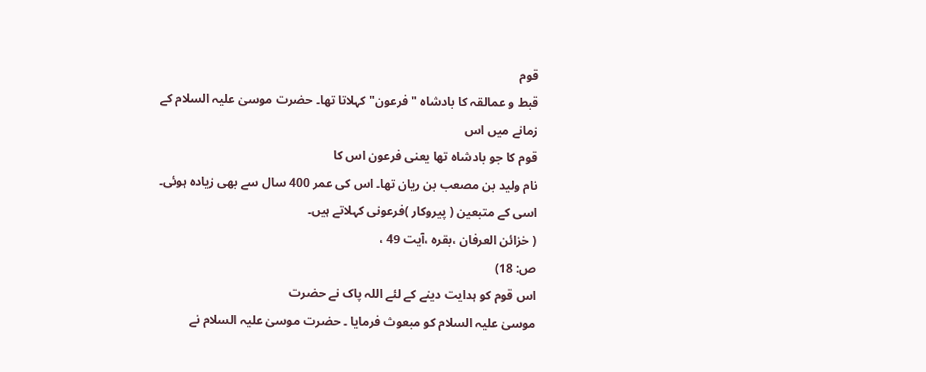قوم
قبط و عمالقہ کا بادشاہ "فرعون" کہلاتا تھا۔ حضرت موسیٰ علیہ السلام کے زمانے میں اس
قوم کا جو بادشاہ تھا یعنی فرعون اس کا
نام ولید بن مصعب بن ریان تھا۔ اس کی عمر 400 سال سے بھی زیادہ ہوئی۔ اسی کے متبعین ( پیروکار )فرعونی کہلاتے ہیں۔
( خزائن العرفان ،بقرہ ،آیت 49 ،
ص: 18)
اس قوم کو ہدایت دینے کے لئے اللہ پاک نے حضرت
موسیٰ علیہ السلام کو مبعوث فرمایا ۔ حضرت موسیٰ علیہ السلام نے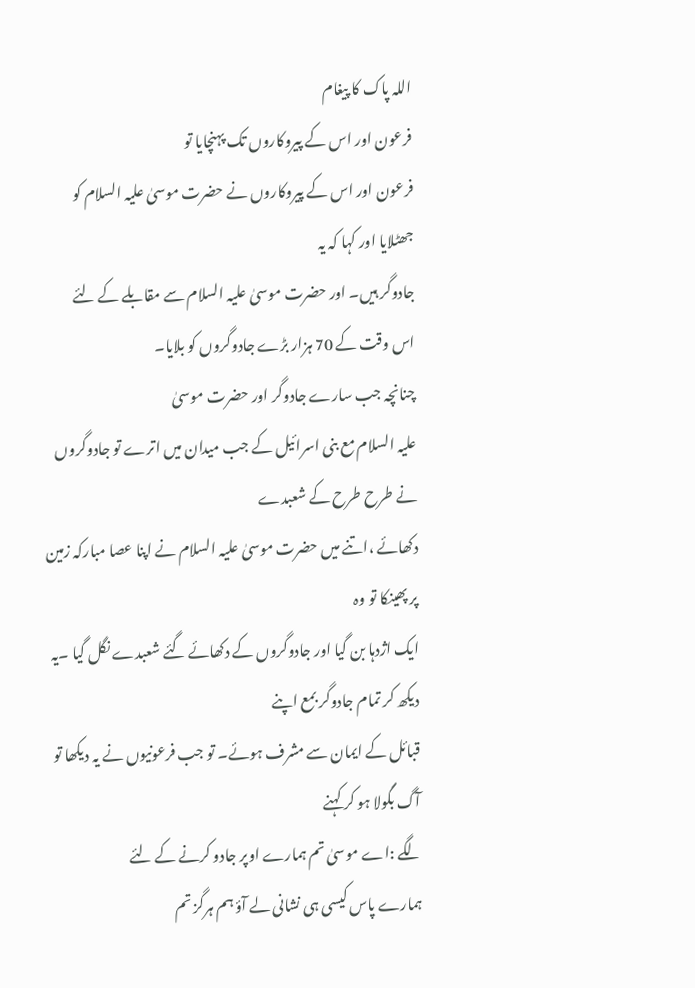اللہ پاک کا پیغام
فرعون اور اس کے پیروکاروں تک پہنچایا تو
فرعون اور اس کے پیروکاروں نے حضرت موسیٰ علیہ السلام کو جھٹلایا اور کہا کہ یہ
جادوگر ہیں۔ اور حضرت موسیٰ علیہ السلام سے مقابلے کے لئے
اس وقت کے 70 ہزار بڑے جادوگروں کو بلایا۔
چنانچہ جب سارے جادوگر اور حضرت موسیٰ
علیہ السلام مع بنی اسرائیل کے جب میدان میں اترے تو جادوگروں نے طرح طرح کے شعبدے
دکھائے ،اتنے میں حضرت موسیٰ علیہ السلام نے اپنا عصا مبارکہ زمین پر پھینکا تو وہ
ایک اژدہا بن گیا اور جادوگروں کے دکھائے گئے شعبدے نگل گیا ۔یہ دیکھ کر تمام جادوگر بمع اپنے
قبائل کے ایمان سے مشرف ہوئے۔ تو جب فرعونیوں نے یہ دیکھا تو آگ بگولا ہو کر کہنے
لگے :اے موسیٰ تم ہمارے اوپر جادو کرنے کے لئے
ہمارے پاس کیسی ہی نشانی لے آؤ ہم ہرگز تم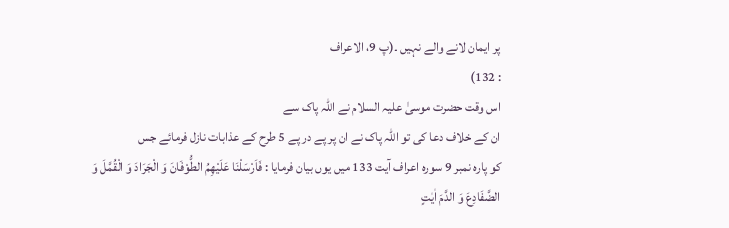پر ایمان لانے والے نہیں ۔(پ 9، الاعراف
: 132)
اس وقت حضرت موسیٰ علیہ السلام نے اللہ پاک سے
ان کے خلاف دعا کی تو اللہ پاک نے ان پر پے در پے 5 طرح کے عذابات نازل فرمائے جس
کو پارہ نمبر 9 سورہ اعراف آیت 133 میں یوں بیان فرمایا : فَاَرْسَلْنَا عَلَیْهِمُ الطُّوْفَانَ وَ الْجَرَادَ وَ الْقُمَّلَ وَ
الضَّفَادِعَ وَ الدَّمَ اٰیٰتٍ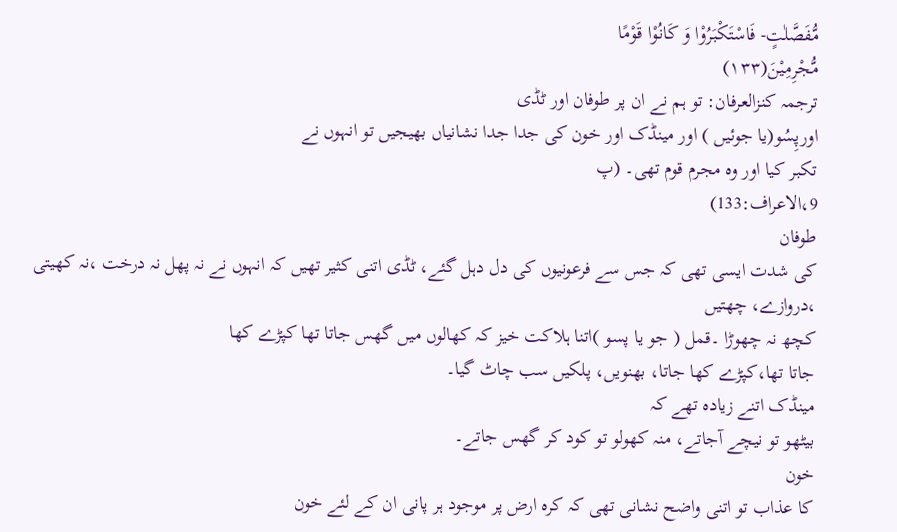مُّفَصَّلٰتٍ- فَاسْتَكْبَرُوْا وَ كَانُوْا قَوْمًا
مُّجْرِمِیْنَ(۱۳۳)
ترجمہ کنزالعرفان: تو ہم نے ان پر طوفان اور ٹڈی
اورپِسُو(یا جوئیں ) اور مینڈک اور خون کی جدا جدا نشانیاں بھیجیں تو انہوں نے
تکبر کیا اور وہ مجرم قوم تھی۔ (پ
9،الاعراف:133)
طوفان
کی شدت ایسی تھی کہ جس سے فرعونیوں کی دل دہل گئے، ٹڈی اتنی کثیر تھیں کہ انہوں نے نہ پھل نہ درخت ،نہ کھیتی ،دروازے، چھتیں
کچھ نہ چھوڑا ۔قمل ( جو یا پسو )اتنا ہلاکت خیز کہ کھالوں میں گھس جاتا تھا کپڑے کھا
جاتا تھا،کپڑے کھا جاتا، بھنویں، پلکیں سب چاٹ گیا۔
مینڈک اتنے زیادہ تھے کہ
بیٹھو تو نیچے آجاتے، منہ کھولو تو کود کر گھس جاتے۔
خون
کا عذاب تو اتنی واضح نشانی تھی کہ کرہ ارض پر موجود ہر پانی ان کے لئے خون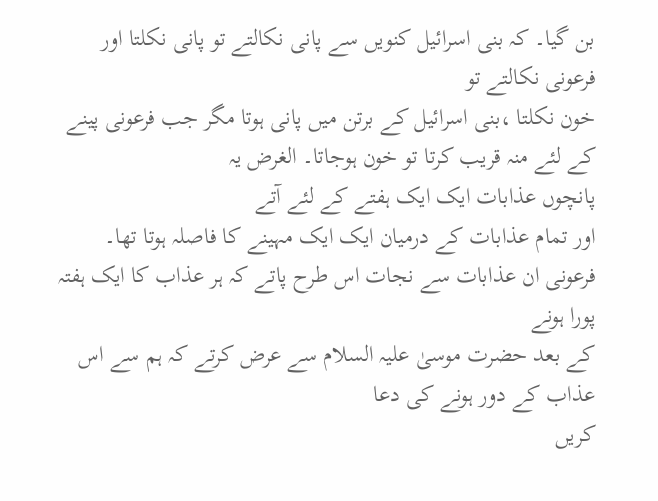بن گیا۔ کہ بنی اسرائیل کنویں سے پانی نکالتے تو پانی نکلتا اور فرعونی نکالتے تو
خون نکلتا ،بنی اسرائیل کے برتن میں پانی ہوتا مگر جب فرعونی پینے کے لئے منہ قریب کرتا تو خون ہوجاتا۔ الغرض یہ
پانچوں عذابات ایک ایک ہفتے کے لئے آتے
اور تمام عذابات کے درمیان ایک ایک مہینے کا فاصلہ ہوتا تھا۔ فرعونی ان عذابات سے نجات اس طرح پاتے کہ ہر عذاب کا ایک ہفتہ پورا ہونے
کے بعد حضرت موسیٰ علیہ السلام سے عرض کرتے کہ ہم سے اس عذاب کے دور ہونے کی دعا
کریں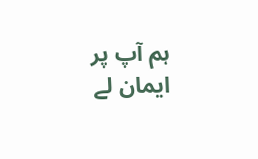ہم آپ پر ایمان لے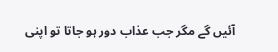آئیں گے مگر جب عذاب دور ہو جاتا تو اپنی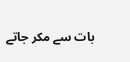بات سے مکر جاتے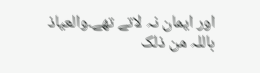اور ایمان نہ لاتے تھے۔والعیاذ
باللہ من ذلک